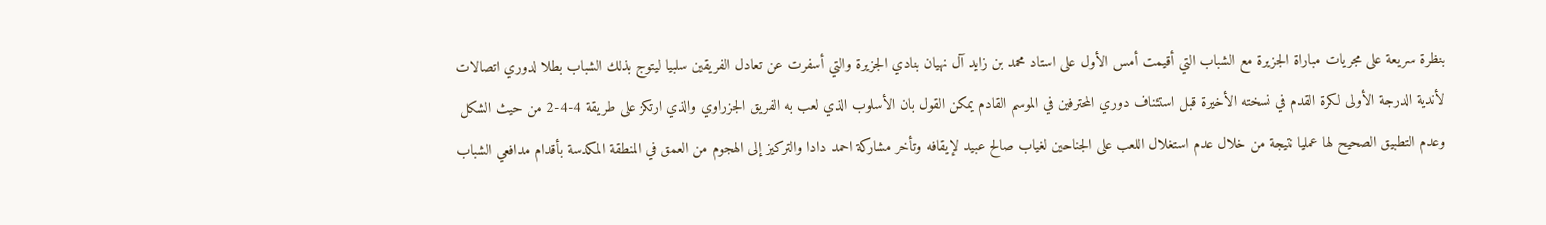بنظرة سريعة على مجريات مباراة الجزيرة مع الشباب التي أقيمت أمس الأول على استاد محمد بن زايد آل نهيان بنادي الجزيرة والتي أسفرت عن تعادل الفريقين سلبيا ليتوج بذلك الشباب بطلا لدوري اتصالات لأندية الدرجة الأولى لكرة القدم في نسخته الأخيرة قبل استئناف دوري المحترفين في الموسم القادم يمكن القول بان الأسلوب الذي لعب به الفريق الجزراوي والذي ارتكز على طريقة 4-4-2 من حيث الشكل وعدم التطبيق الصحيح لها عمليا نتيجة من خلال عدم استغلال اللعب على الجناحين لغياب صالح عبيد لإيقافه وتأخر مشاركة احمد دادا والتركيز إلى الهجوم من العمق في المنطقة المكدسة بأقدام مدافعي الشباب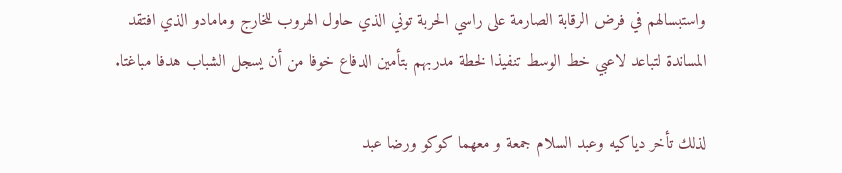واستبسالهم في فرض الرقابة الصارمة على راسي الحربة توني الذي حاول الهروب للخارج ومامادو الذي افتقد المساندة لتباعد لاعبي خط الوسط تنفيذا لخطة مدربهم بتأمين الدفاع خوفا من أن يسجل الشباب هدفا مباغتا.

لذلك تأخر دياكيه وعبد السلام جمعة و معهما كوكو ورضا عبد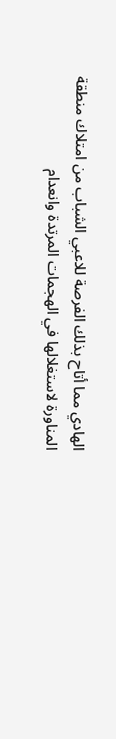الهادي مما أتاح بذلك الفرصة للاعبي الشباب من امتلاك منطقة المناورة لاستغلالها في الهجمات المرتدة وانعدام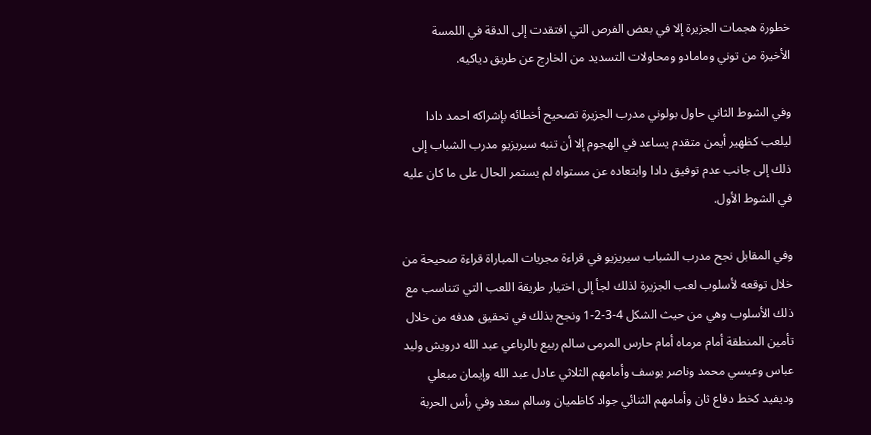خطورة هجمات الجزيرة إلا في بعض الفرص التي افتقدت إلى الدقة في اللمسة الأخيرة من توني ومامادو ومحاولات التسديد من الخارج عن طريق دياكيه.

وفي الشوط الثاني حاول بولوني مدرب الجزيرة تصحيح أخطائه بإشراكه احمد دادا ليلعب كظهير أيمن متقدم يساعد في الهجوم إلا أن تنبه سيريزيو مدرب الشباب إلى ذلك إلى جانب عدم توفيق دادا وابتعاده عن مستواه لم يستمر الحال على ما كان عليه في الشوط الأول.

وفي المقابل نجح مدرب الشباب سيريزيو في قراءة مجريات المباراة قراءة صحيحة من خلال توقعه لأسلوب لعب الجزيرة لذلك لجأ إلى اختيار طريقة اللعب التي تتناسب مع ذلك الأسلوب وهي من حيث الشكل 4-3-2-1 ونجح بذلك في تحقيق هدفه من خلال تأمين المنطقة أمام مرماه أمام حارس المرمى سالم ربيع بالرباعي عبد الله درويش وليد عباس وعيسي محمد وناصر يوسف وأمامهم الثلاثي عادل عبد الله وإيمان مبعلي وديفيد كخط دفاع ثان وأمامهم الثنائي جواد كاظميان وسالم سعد وفي رأس الحربة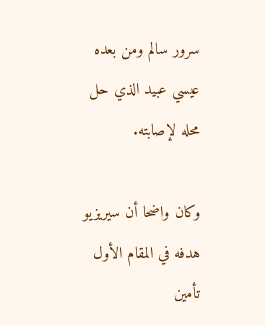سرور سالم ومن بعده عيسي عبيد الذي حل محله لإصابته.

وكان واضحا أن سيريزيو هدفه في المقام الأول تأمين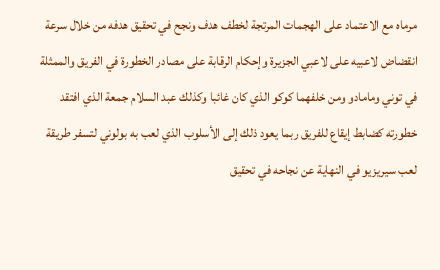مرماه مع الاعتماد على الهجمات المرتجة لخطف هدف ونجح في تحقيق هدفه من خلال سرعة انقضاض لاعبيه على لاعبي الجزيرة وإحكام الرقابة على مصادر الخطورة في الفريق والممثلة في توني ومامادو ومن خلفهما كوكو الذي كان غائبا وكذلك عبد السلام جمعة الذي افتقد خطورته كضابط إيقاع للفريق ربما يعود ذلك إلى الأسلوب الذي لعب به بولوني لتسفر طريقة لعب سيريزيو في النهاية عن نجاحه في تحقيق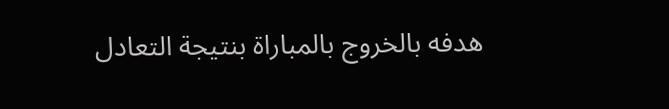هدفه بالخروج بالمباراة بنتيجة التعادل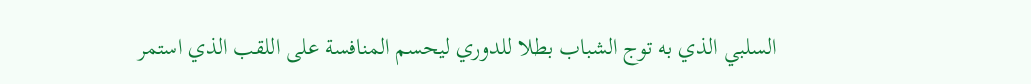السلبي الذي به توج الشباب بطلا للدوري ليحسم المنافسة على اللقب الذي استمر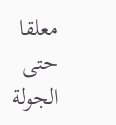معلقا حتى الجولة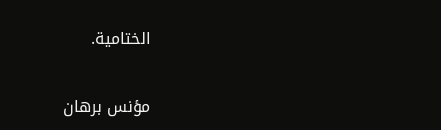الختامية.

مؤنس برهان